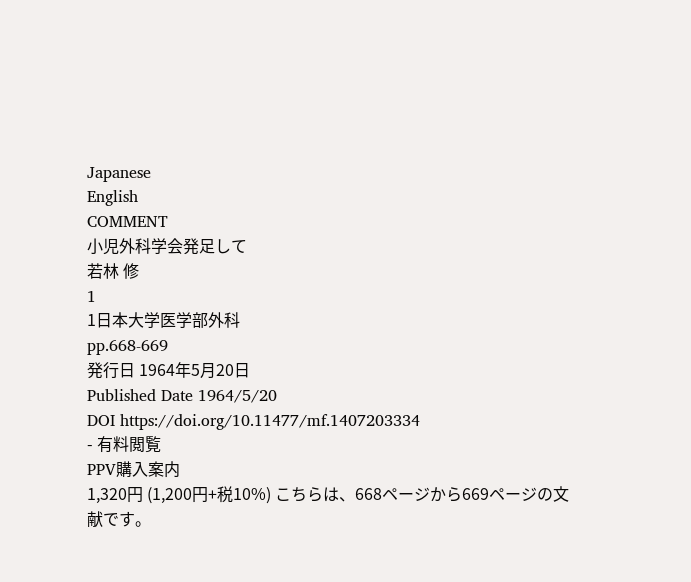Japanese
English
COMMENT
小児外科学会発足して
若林 修
1
1日本大学医学部外科
pp.668-669
発行日 1964年5月20日
Published Date 1964/5/20
DOI https://doi.org/10.11477/mf.1407203334
- 有料閲覧
PPV購入案内
1,320円 (1,200円+税10%) こちらは、668ページから669ページの文献です。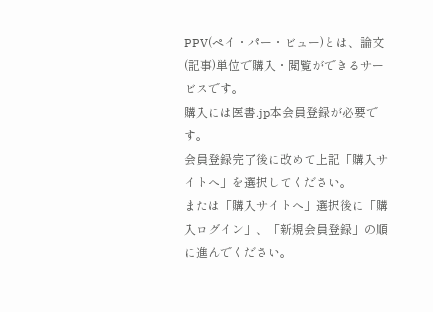PPV(ペイ・パー・ビュー)とは、論文(記事)単位で購入・閲覧ができるサービスです。
購入には医書.jp本会員登録が必要です。
会員登録完了後に改めて上記「購入サイトへ」を選択してください。
または「購入サイトへ」選択後に「購入ログイン」、「新規会員登録」の順に進んでください。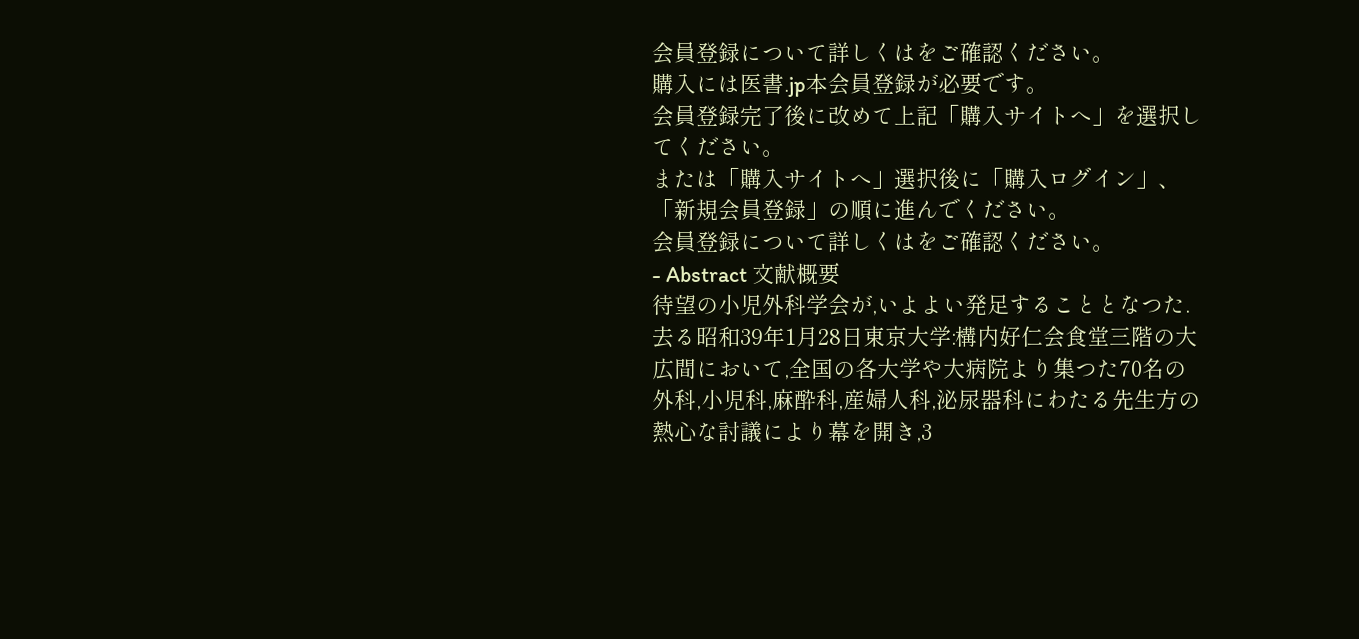会員登録について詳しくはをご確認ください。
購入には医書.jp本会員登録が必要です。
会員登録完了後に改めて上記「購入サイトへ」を選択してください。
または「購入サイトへ」選択後に「購入ログイン」、「新規会員登録」の順に進んでください。
会員登録について詳しくはをご確認ください。
- Abstract 文献概要
待望の小児外科学会が,いよよい発足することとなつた.去る昭和39年1月28日東京大学:構内好仁会食堂三階の大広間において,全国の各大学や大病院より集つた70名の外科,小児科,麻酔科,産婦人科,泌尿器科にわたる先生方の熱心な討議により幕を開き,3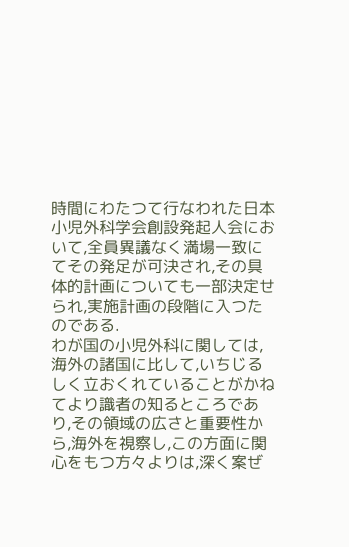時間にわたつて行なわれた日本小児外科学会創設発起人会において,全員異議なく満場一致にてその発足が可決され,その具体的計画についても一部決定せられ,実施計画の段階に入つたのである.
わが国の小児外科に関しては,海外の諸国に比して,いちじるしく立おくれていることがかねてより識者の知るところであり,その領域の広さと重要性から,海外を視察し,この方面に関心をもつ方々よりは,深く案ぜ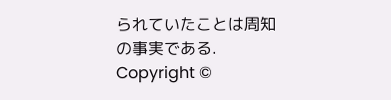られていたことは周知の事実である.
Copyright ©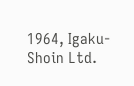1964, Igaku-Shoin Ltd.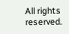All rights reserved.